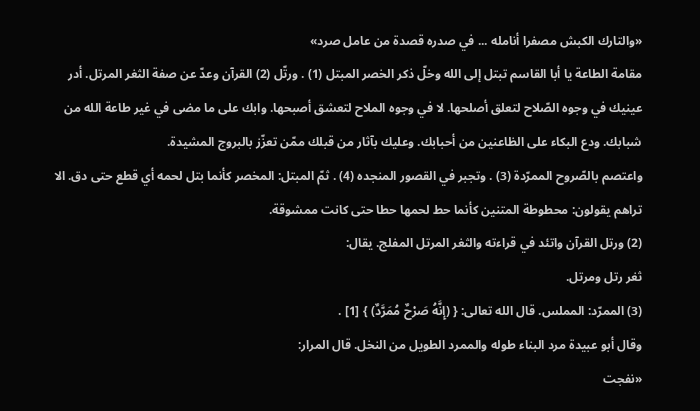«والتارك الكبش مصفرا أنامله ... في صدره قصدة من عامل صرد»
مقامة الطاعة يا أبا القاسم تبتل إلى الله وخلّ ذكر الخصر المبتل (1) . ورتّل (2) القرآن وعدّ عن صفة الثغر المرتل. أدر عينيك في وجوه الصّلاح لتعلق أصلحها. لا في وجوه الملاح لتعشق أصبحها. وابك على ما مضى في غير طاعة الله من شبابك. ودع البكاء على الظاعنين من أحبابك. وعليك بآثار من قبلك ممّن تعزّز بالبروج المشيدة.
واعتصم بالصّروح الممرّدة (3) . وتجبر في القصور المنجده (4) . ثمّ المبتل: المخصر كأنما بتل لحمه أي قطع حتى دق. الا تراهم يقولون: محطوطة المتنين كأنما حط لحمها حطا حتى كانت ممشوقة.
(2) ورتل القرآن واتئد في قراءته والثغر المرتل المفلج. يقال:
ثغر رتل ومرتل.
(3) الممرّد: المملس. قال الله تعالى: { (إِنَّهُ صَرْحٌ مُمَرَّدٌ) } [1] .
وقال أبو عبيدة مرد البناء طوله والممرد الطويل من النخل. قال المرار:
«نفجت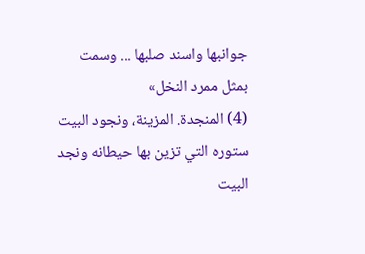جوانبها واسند صلبها ... وسمت بمثل ممرد النخل»
(4) المنجدة. المزينة، ونجود البيت ستوره التي تزين بها حيطانه ونجد البيت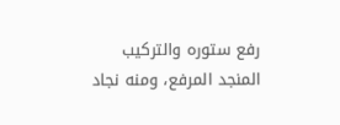رفع ستوره والتركيب المنجد المرفع، ومنه نجاد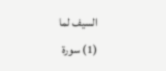السيف لما
(1) سورة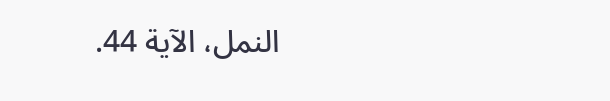النمل، الآية 44.